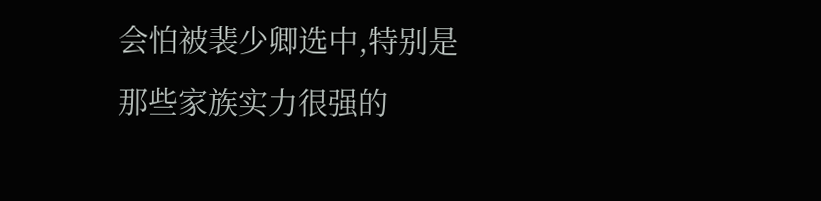会怕被裴少卿选中,特别是那些家族实力很强的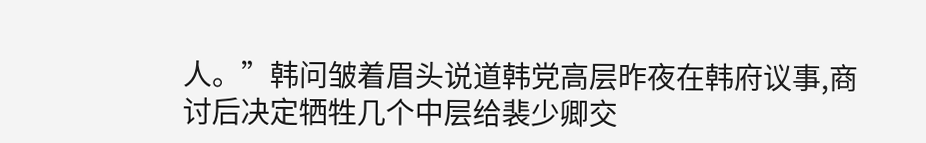人。”韩问皱着眉头说道韩党高层昨夜在韩府议事,商讨后决定牺牲几个中层给裴少卿交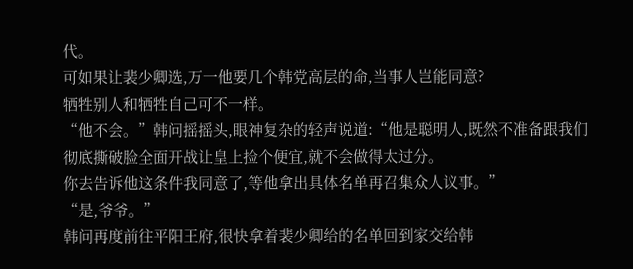代。
可如果让裴少卿选,万一他要几个韩党高层的命,当事人岂能同意?
牺牲别人和牺牲自己可不一样。
“他不会。”韩问摇摇头,眼神复杂的轻声说道:“他是聪明人,既然不准备跟我们彻底撕破脸全面开战让皇上捡个便宜,就不会做得太过分。
你去告诉他这条件我同意了,等他拿出具体名单再召集众人议事。”
“是,爷爷。”
韩问再度前往平阳王府,很快拿着裴少卿给的名单回到家交给韩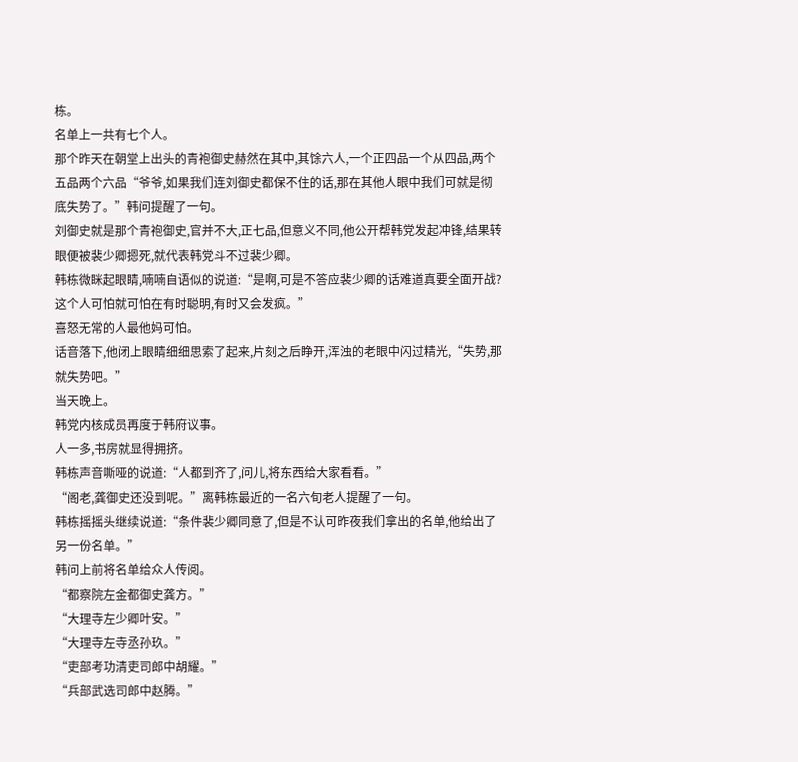栋。
名单上一共有七个人。
那个昨天在朝堂上出头的青袍御史赫然在其中,其馀六人,一个正四品一个从四品,两个五品两个六品“爷爷,如果我们连刘御史都保不住的话,那在其他人眼中我们可就是彻底失势了。”韩问提醒了一句。
刘御史就是那个青袍御史,官并不大,正七品,但意义不同,他公开帮韩党发起冲锋,结果转眼便被裴少卿摁死,就代表韩党斗不过裴少卿。
韩栋微眯起眼睛,喃喃自语似的说道:“是啊,可是不答应裴少卿的话难道真要全面开战?这个人可怕就可怕在有时聪明,有时又会发疯。”
喜怒无常的人最他妈可怕。
话音落下,他闭上眼睛细细思索了起来,片刻之后睁开,浑浊的老眼中闪过精光,“失势,那就失势吧。”
当天晚上。
韩党内核成员再度于韩府议事。
人一多,书房就显得拥挤。
韩栋声音嘶哑的说道:“人都到齐了,问儿,将东西给大家看看。”
“阁老,龚御史还没到呢。”离韩栋最近的一名六旬老人提醒了一句。
韩栋摇摇头继续说道:“条件裴少卿同意了,但是不认可昨夜我们拿出的名单,他给出了另一份名单。”
韩问上前将名单给众人传阅。
“都察院左金都御史龚方。”
“大理寺左少卿叶安。”
“大理寺左寺丞孙玖。”
“吏部考功清吏司郎中胡耀。”
“兵部武选司郎中赵腾。”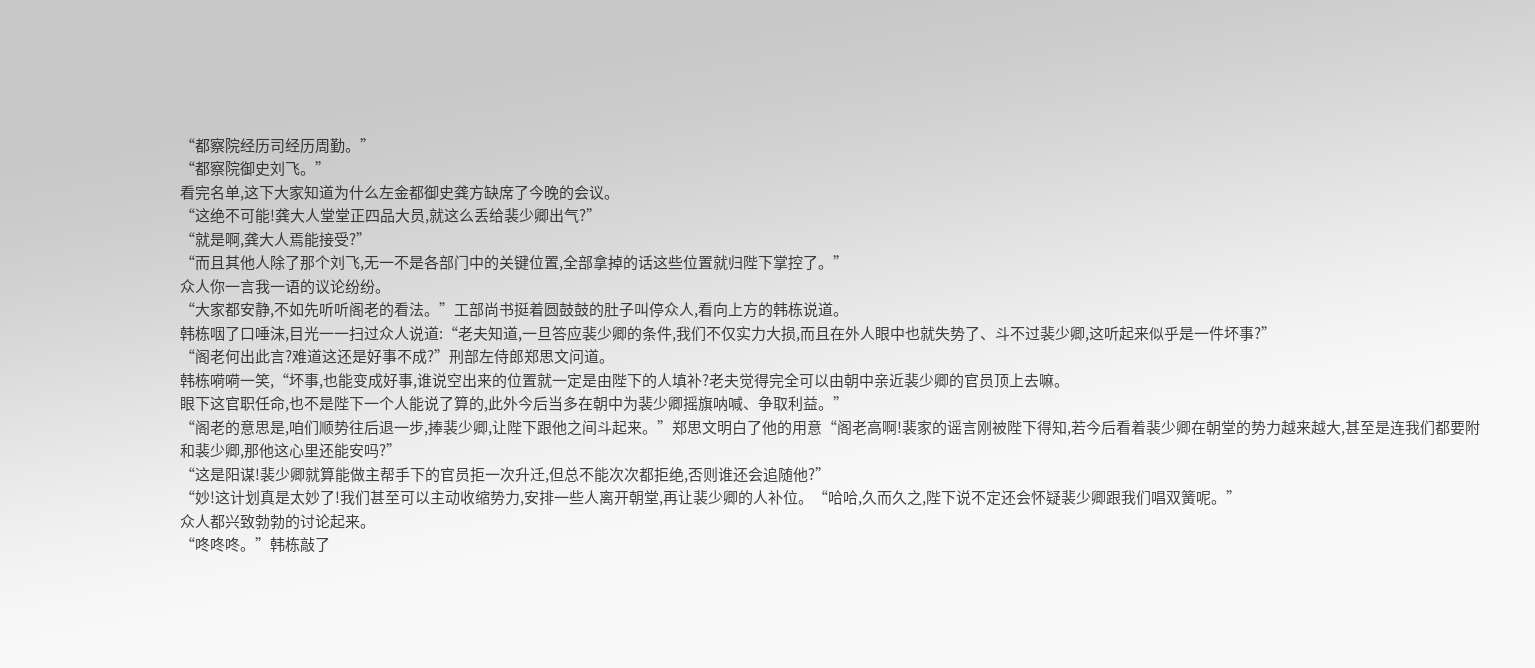“都察院经历司经历周勤。”
“都察院御史刘飞。”
看完名单,这下大家知道为什么左金都御史龚方缺席了今晚的会议。
“这绝不可能!龚大人堂堂正四品大员,就这么丢给裴少卿出气?”
“就是啊,龚大人焉能接受?”
“而且其他人除了那个刘飞,无一不是各部门中的关键位置,全部拿掉的话这些位置就归陛下掌控了。”
众人你一言我一语的议论纷纷。
“大家都安静,不如先听听阁老的看法。”工部尚书挺着圆鼓鼓的肚子叫停众人,看向上方的韩栋说道。
韩栋咽了口唾沫,目光一一扫过众人说道:“老夫知道,一旦答应裴少卿的条件,我们不仅实力大损,而且在外人眼中也就失势了、斗不过裴少卿,这听起来似乎是一件坏事?”
“阁老何出此言?难道这还是好事不成?”刑部左侍郎郑思文问道。
韩栋嗬嗬一笑,“坏事,也能变成好事,谁说空出来的位置就一定是由陛下的人填补?老夫觉得完全可以由朝中亲近裴少卿的官员顶上去嘛。
眼下这官职任命,也不是陛下一个人能说了算的,此外今后当多在朝中为裴少卿摇旗呐喊、争取利益。”
“阁老的意思是,咱们顺势往后退一步,捧裴少卿,让陛下跟他之间斗起来。”郑思文明白了他的用意“阁老高啊!裴家的谣言刚被陛下得知,若今后看着裴少卿在朝堂的势力越来越大,甚至是连我们都要附和裴少卿,那他这心里还能安吗?”
“这是阳谋!裴少卿就算能做主帮手下的官员拒一次升迁,但总不能次次都拒绝,否则谁还会追随他?”
“妙!这计划真是太妙了!我们甚至可以主动收缩势力,安排一些人离开朝堂,再让裴少卿的人补位。“哈哈,久而久之,陛下说不定还会怀疑裴少卿跟我们唱双簧呢。”
众人都兴致勃勃的讨论起来。
“咚咚咚。”韩栋敲了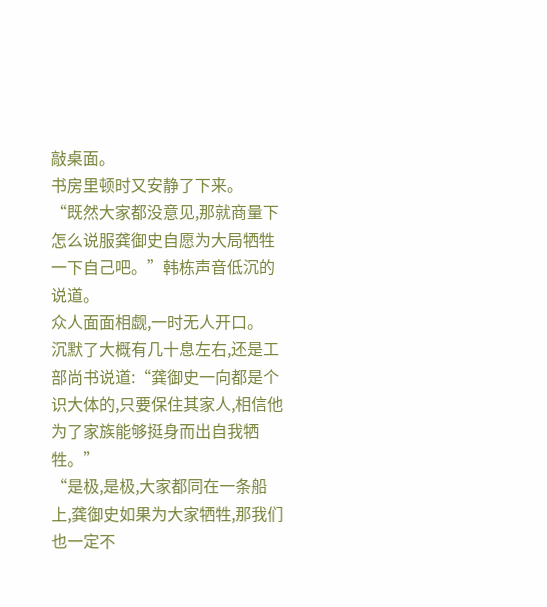敲桌面。
书房里顿时又安静了下来。
“既然大家都没意见,那就商量下怎么说服龚御史自愿为大局牺牲一下自己吧。”韩栋声音低沉的说道。
众人面面相觑,一时无人开口。
沉默了大概有几十息左右,还是工部尚书说道:“龚御史一向都是个识大体的,只要保住其家人,相信他为了家族能够挺身而出自我牺牲。”
“是极,是极,大家都同在一条船上,龚御史如果为大家牺牲,那我们也一定不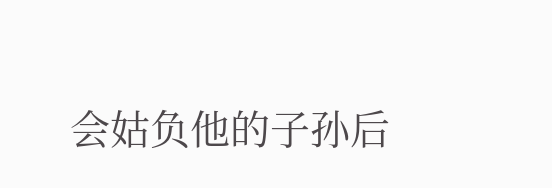会姑负他的子孙后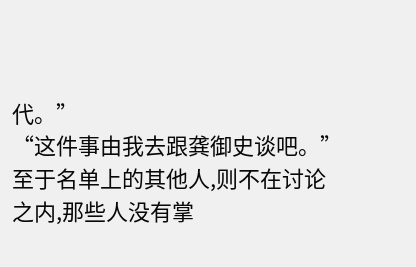代。”
“这件事由我去跟龚御史谈吧。”
至于名单上的其他人,则不在讨论之内,那些人没有掌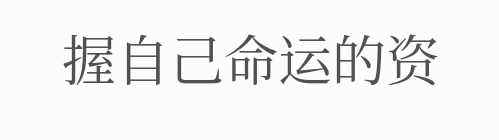握自己命运的资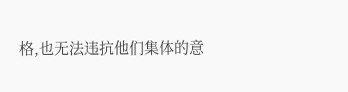格,也无法违抗他们集体的意